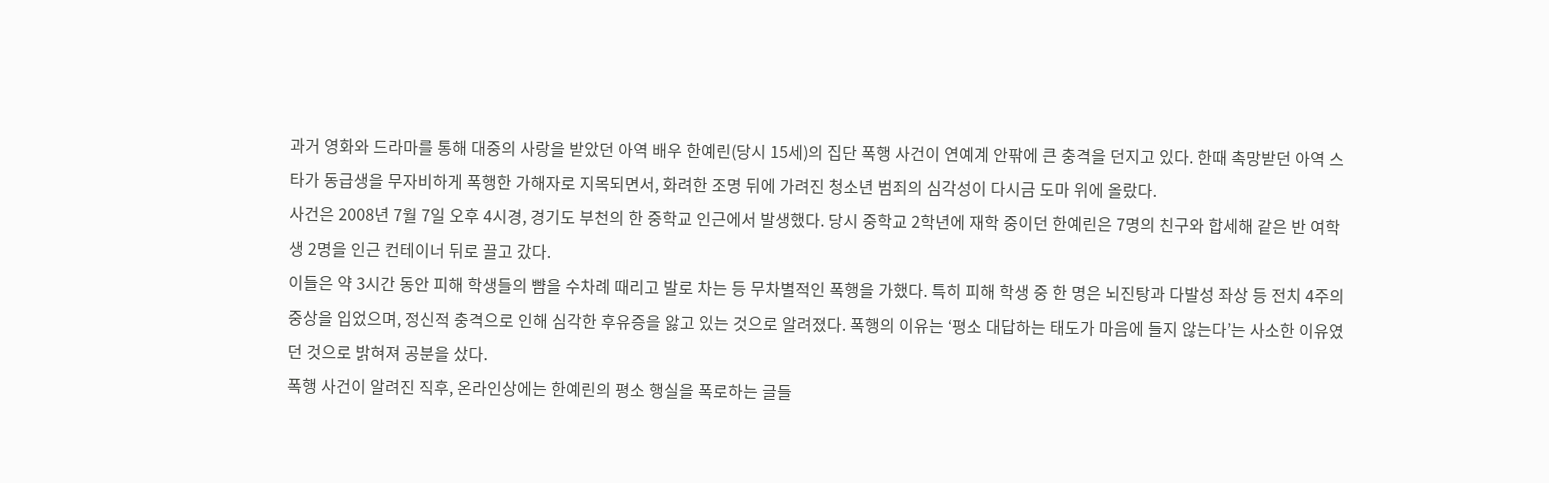과거 영화와 드라마를 통해 대중의 사랑을 받았던 아역 배우 한예린(당시 15세)의 집단 폭행 사건이 연예계 안팎에 큰 충격을 던지고 있다. 한때 촉망받던 아역 스타가 동급생을 무자비하게 폭행한 가해자로 지목되면서, 화려한 조명 뒤에 가려진 청소년 범죄의 심각성이 다시금 도마 위에 올랐다.
사건은 2008년 7월 7일 오후 4시경, 경기도 부천의 한 중학교 인근에서 발생했다. 당시 중학교 2학년에 재학 중이던 한예린은 7명의 친구와 합세해 같은 반 여학생 2명을 인근 컨테이너 뒤로 끌고 갔다.
이들은 약 3시간 동안 피해 학생들의 뺨을 수차례 때리고 발로 차는 등 무차별적인 폭행을 가했다. 특히 피해 학생 중 한 명은 뇌진탕과 다발성 좌상 등 전치 4주의 중상을 입었으며, 정신적 충격으로 인해 심각한 후유증을 앓고 있는 것으로 알려졌다. 폭행의 이유는 ‘평소 대답하는 태도가 마음에 들지 않는다’는 사소한 이유였던 것으로 밝혀져 공분을 샀다.
폭행 사건이 알려진 직후, 온라인상에는 한예린의 평소 행실을 폭로하는 글들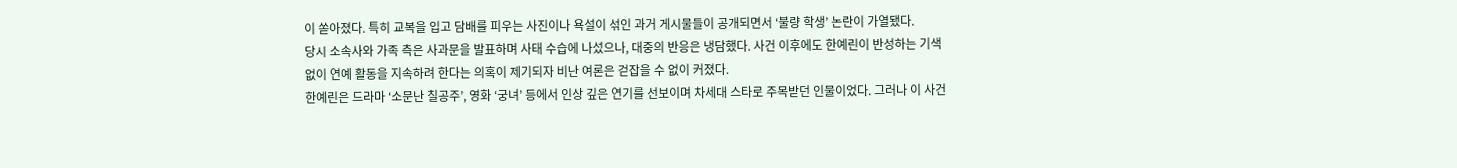이 쏟아졌다. 특히 교복을 입고 담배를 피우는 사진이나 욕설이 섞인 과거 게시물들이 공개되면서 ‘불량 학생’ 논란이 가열됐다.
당시 소속사와 가족 측은 사과문을 발표하며 사태 수습에 나섰으나, 대중의 반응은 냉담했다. 사건 이후에도 한예린이 반성하는 기색 없이 연예 활동을 지속하려 한다는 의혹이 제기되자 비난 여론은 걷잡을 수 없이 커졌다.
한예린은 드라마 ‘소문난 칠공주’, 영화 ‘궁녀’ 등에서 인상 깊은 연기를 선보이며 차세대 스타로 주목받던 인물이었다. 그러나 이 사건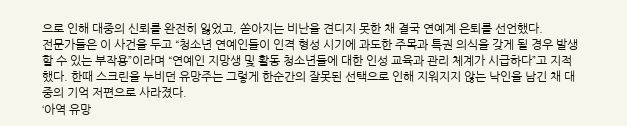으로 인해 대중의 신뢰를 완전히 잃었고, 쏟아지는 비난을 견디지 못한 채 결국 연예계 은퇴를 선언했다.
전문가들은 이 사건을 두고 “청소년 연예인들이 인격 형성 시기에 과도한 주목과 특권 의식을 갖게 될 경우 발생할 수 있는 부작용”이라며 “연예인 지망생 및 활동 청소년들에 대한 인성 교육과 관리 체계가 시급하다”고 지적했다. 한때 스크린을 누비던 유망주는 그렇게 한순간의 잘못된 선택으로 인해 지워지지 않는 낙인을 남긴 채 대중의 기억 저편으로 사라졌다.
‘아역 유망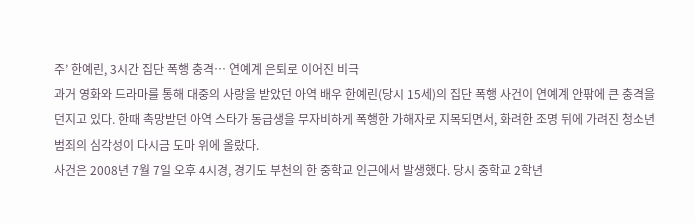주’ 한예린, 3시간 집단 폭행 충격… 연예계 은퇴로 이어진 비극
과거 영화와 드라마를 통해 대중의 사랑을 받았던 아역 배우 한예린(당시 15세)의 집단 폭행 사건이 연예계 안팎에 큰 충격을 던지고 있다. 한때 촉망받던 아역 스타가 동급생을 무자비하게 폭행한 가해자로 지목되면서, 화려한 조명 뒤에 가려진 청소년 범죄의 심각성이 다시금 도마 위에 올랐다.
사건은 2008년 7월 7일 오후 4시경, 경기도 부천의 한 중학교 인근에서 발생했다. 당시 중학교 2학년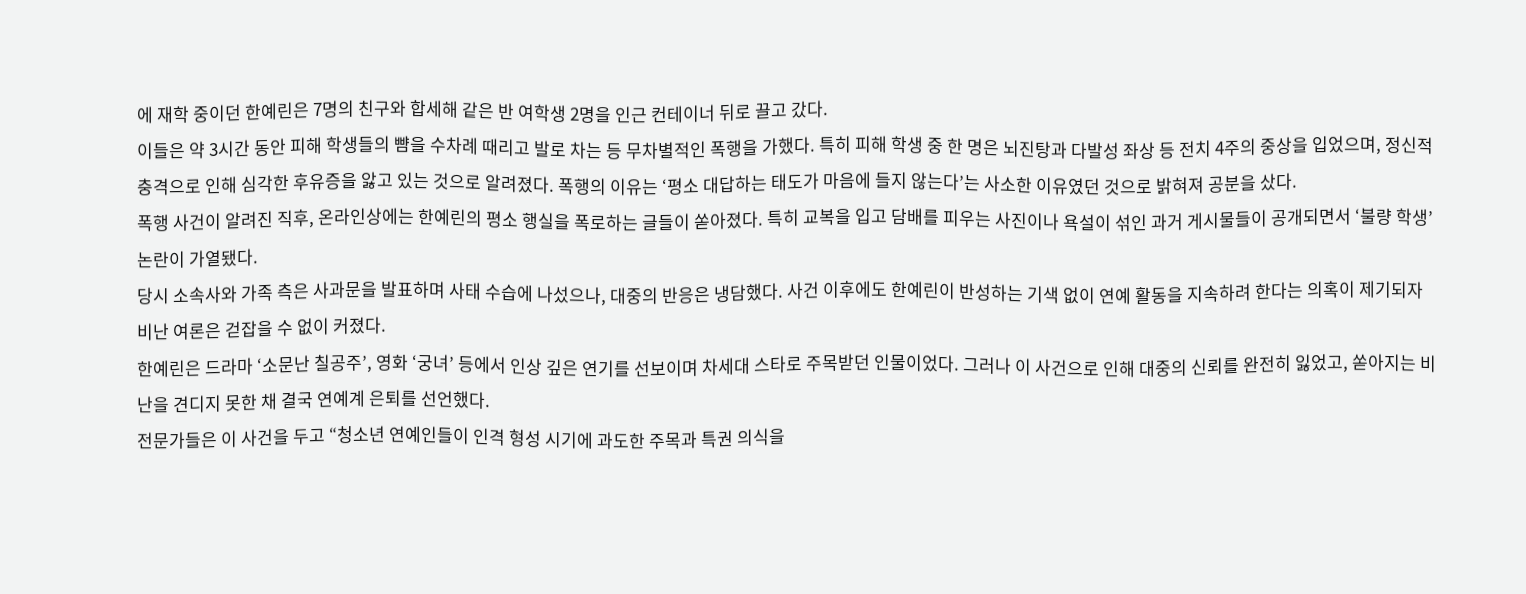에 재학 중이던 한예린은 7명의 친구와 합세해 같은 반 여학생 2명을 인근 컨테이너 뒤로 끌고 갔다.
이들은 약 3시간 동안 피해 학생들의 뺨을 수차례 때리고 발로 차는 등 무차별적인 폭행을 가했다. 특히 피해 학생 중 한 명은 뇌진탕과 다발성 좌상 등 전치 4주의 중상을 입었으며, 정신적 충격으로 인해 심각한 후유증을 앓고 있는 것으로 알려졌다. 폭행의 이유는 ‘평소 대답하는 태도가 마음에 들지 않는다’는 사소한 이유였던 것으로 밝혀져 공분을 샀다.
폭행 사건이 알려진 직후, 온라인상에는 한예린의 평소 행실을 폭로하는 글들이 쏟아졌다. 특히 교복을 입고 담배를 피우는 사진이나 욕설이 섞인 과거 게시물들이 공개되면서 ‘불량 학생’ 논란이 가열됐다.
당시 소속사와 가족 측은 사과문을 발표하며 사태 수습에 나섰으나, 대중의 반응은 냉담했다. 사건 이후에도 한예린이 반성하는 기색 없이 연예 활동을 지속하려 한다는 의혹이 제기되자 비난 여론은 걷잡을 수 없이 커졌다.
한예린은 드라마 ‘소문난 칠공주’, 영화 ‘궁녀’ 등에서 인상 깊은 연기를 선보이며 차세대 스타로 주목받던 인물이었다. 그러나 이 사건으로 인해 대중의 신뢰를 완전히 잃었고, 쏟아지는 비난을 견디지 못한 채 결국 연예계 은퇴를 선언했다.
전문가들은 이 사건을 두고 “청소년 연예인들이 인격 형성 시기에 과도한 주목과 특권 의식을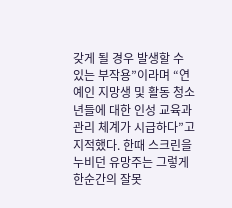갖게 될 경우 발생할 수 있는 부작용”이라며 “연예인 지망생 및 활동 청소년들에 대한 인성 교육과 관리 체계가 시급하다”고 지적했다. 한때 스크린을 누비던 유망주는 그렇게 한순간의 잘못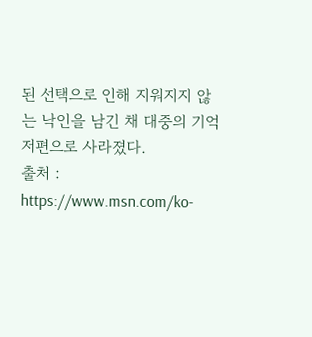된 선택으로 인해 지워지지 않는 낙인을 남긴 채 대중의 기억 저편으로 사라졌다.
출처 : https://www.msn.com/ko-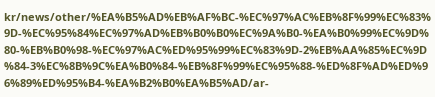kr/news/other/%EA%B5%AD%EB%AF%BC-%EC%97%AC%EB%8F%99%EC%83%9D-%EC%95%84%EC%97%AD%EB%B0%B0%EC%9A%B0-%EA%B0%99%EC%9D%80-%EB%B0%98-%EC%97%AC%ED%95%99%EC%83%9D-2%EB%AA%85%EC%9D%84-3%EC%8B%9C%EA%B0%84-%EB%8F%99%EC%95%88-%ED%8F%AD%ED%96%89%ED%95%B4-%EA%B2%B0%EA%B5%AD/ar-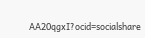AA20qgxI?ocid=socialshare